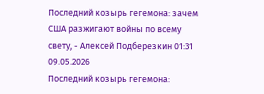Последний козырь гегемона: зачем США разжигают войны по всему свету, - Алексей Подберезкин 01:31 09.05.2026
Последний козырь гегемона: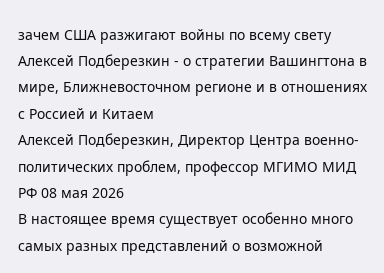зачем США разжигают войны по всему свету
Алексей Подберезкин - о стратегии Вашингтона в мире, Ближневосточном регионе и в отношениях с Россией и Китаем
Алексей Подберезкин, Директор Центра военно-политических проблем, профессор МГИМО МИД РФ 08 мая 2026
В настоящее время существует особенно много самых разных представлений о возможной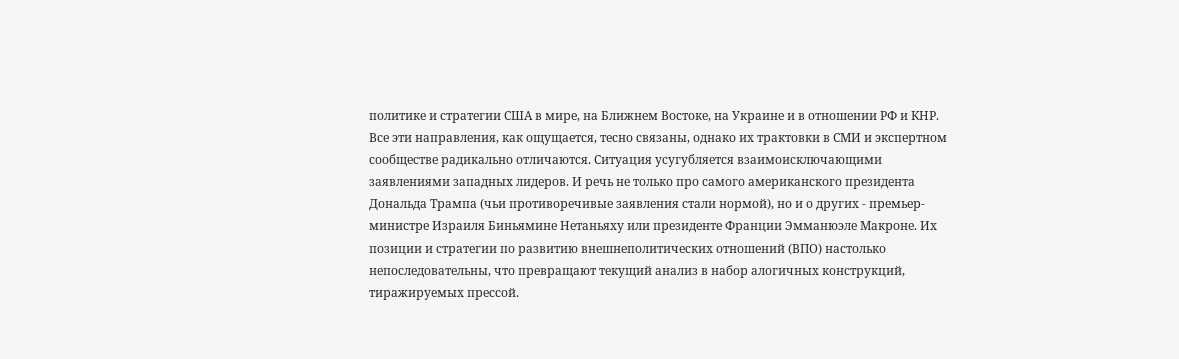политике и стратегии США в мире, на Ближнем Востоке, на Украине и в отношении РФ и КНР. Все эти направления, как ощущается, тесно связаны, однако их трактовки в СМИ и экспертном сообществе радикально отличаются. Ситуация усугубляется взаимоисключающими заявлениями западных лидеров. И речь не только про самого американского президента Дональда Трампа (чьи противоречивые заявления стали нормой), но и о других - премьер-министре Израиля Биньямине Нетаньяху или президенте Франции Эмманюэле Макроне. Их позиции и стратегии по развитию внешнеполитических отношений (ВПО) настолько непоследовательны, что превращают текущий анализ в набор алогичных конструкций, тиражируемых прессой.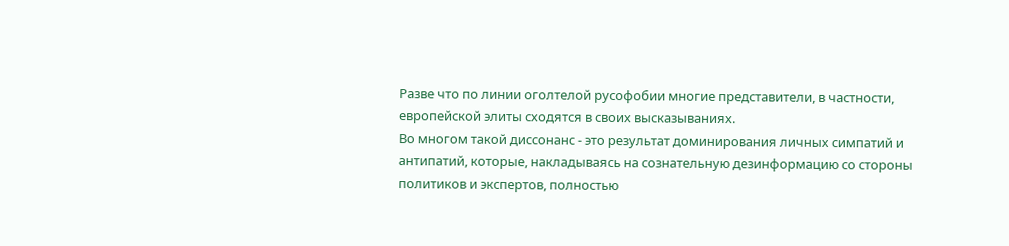Разве что по линии оголтелой русофобии многие представители, в частности, европейской элиты сходятся в своих высказываниях.
Во многом такой диссонанс - это результат доминирования личных симпатий и антипатий, которые, накладываясь на сознательную дезинформацию со стороны политиков и экспертов, полностью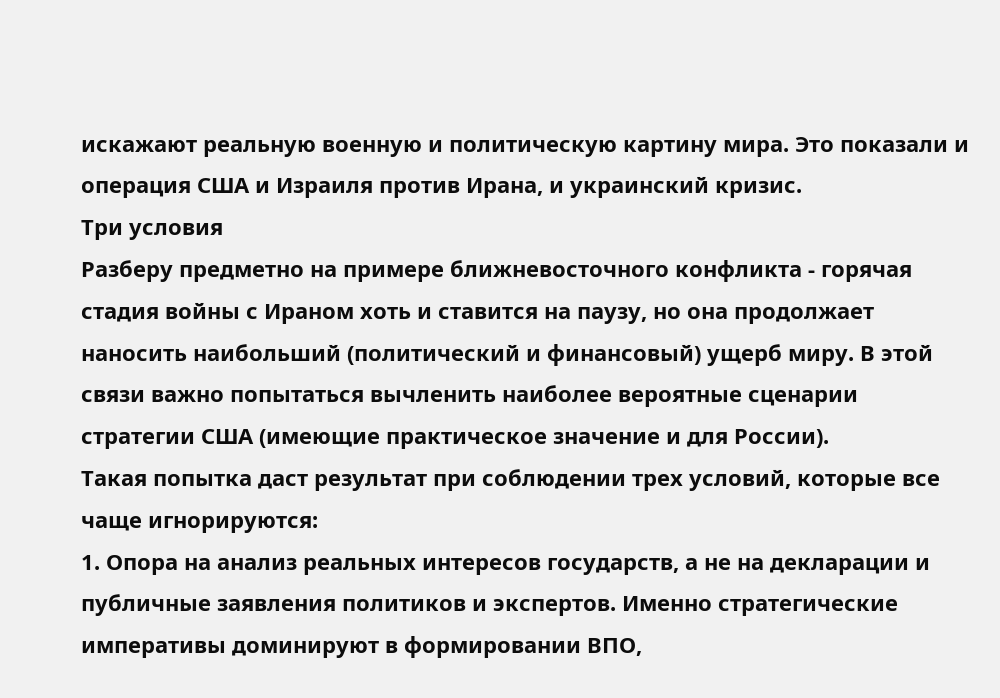искажают реальную военную и политическую картину мира. Это показали и операция США и Израиля против Ирана, и украинский кризис.
Три условия
Разберу предметно на примере ближневосточного конфликта - горячая стадия войны с Ираном хоть и ставится на паузу, но она продолжает наносить наибольший (политический и финансовый) ущерб миру. В этой связи важно попытаться вычленить наиболее вероятные сценарии стратегии США (имеющие практическое значение и для России).
Такая попытка даст результат при соблюдении трех условий, которые все чаще игнорируются:
1. Опора на анализ реальных интересов государств, а не на декларации и публичные заявления политиков и экспертов. Именно стратегические императивы доминируют в формировании ВПО,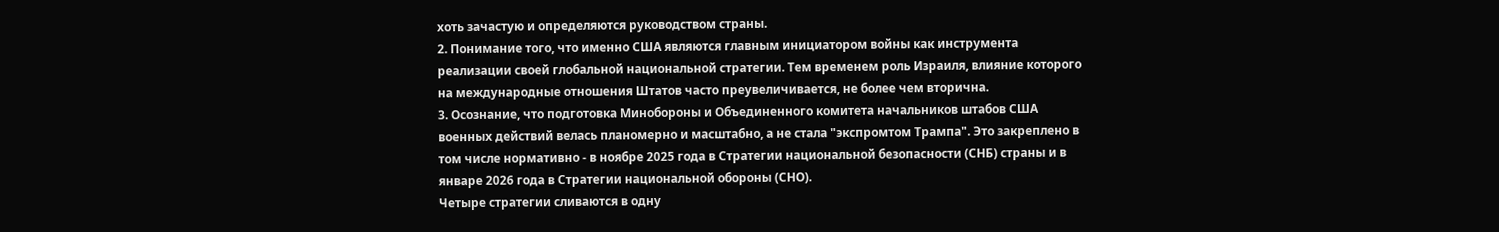хоть зачастую и определяются руководством страны.
2. Понимание того, что именно США являются главным инициатором войны как инструмента реализации своей глобальной национальной стратегии. Тем временем роль Израиля, влияние которого на международные отношения Штатов часто преувеличивается, не более чем вторична.
3. Осознание, что подготовка Минобороны и Объединенного комитета начальников штабов США военных действий велась планомерно и масштабно, а не стала "экспромтом Трампа". Это закреплено в том числе нормативно - в ноябре 2025 года в Стратегии национальной безопасности (СНБ) страны и в январе 2026 года в Стратегии национальной обороны (СНО).
Четыре стратегии сливаются в одну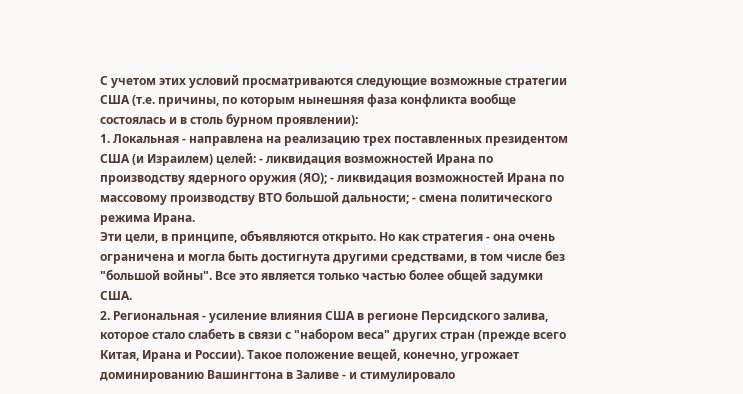С учетом этих условий просматриваются следующие возможные стратегии США (т.е. причины, по которым нынешняя фаза конфликта вообще состоялась и в столь бурном проявлении):
1. Локальная - направлена на реализацию трех поставленных президентом США (и Израилем) целей: - ликвидация возможностей Ирана по производству ядерного оружия (ЯО); - ликвидация возможностей Ирана по массовому производству ВТО большой дальности; - смена политического режима Ирана.
Эти цели, в принципе, объявляются открыто. Но как стратегия - она очень ограничена и могла быть достигнута другими средствами, в том числе без "большой войны". Все это является только частью более общей задумки США.
2. Региональная - усиление влияния США в регионе Персидского залива, которое стало слабеть в связи с "набором веса" других стран (прежде всего Китая, Ирана и России). Такое положение вещей, конечно, угрожает доминированию Вашингтона в Заливе - и стимулировало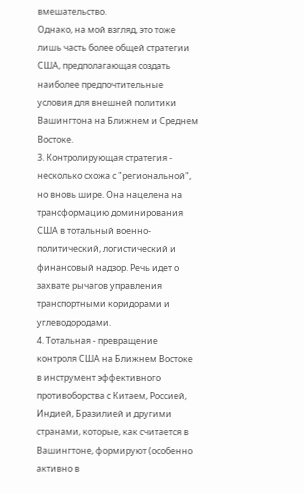вмешательство.
Однако, на мой взгляд, это тоже лишь часть более общей стратегии США, предполагающая создать наиболее предпочтительные условия для внешней политики Вашингтона на Ближнем и Среднем Востоке.
3. Контролирующая стратегия - несколько схожа с "региональной", но вновь шире. Она нацелена на трансформацию доминирования США в тотальный военно-политический, логистический и финансовый надзор. Речь идет о захвате рычагов управления транспортными коридорами и углеводородами.
4. Тотальная - превращение контроля США на Ближнем Востоке в инструмент эффективного противоборства с Китаем, Россией, Индией, Бразилией и другими странами, которые, как считается в Вашингтоне, формируют (особенно активно в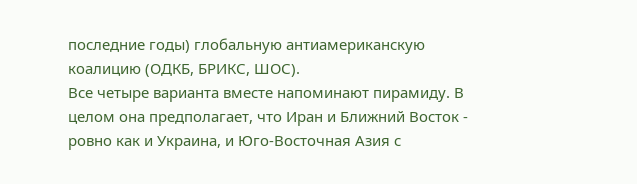последние годы) глобальную антиамериканскую коалицию (ОДКБ, БРИКС, ШОС).
Все четыре варианта вместе напоминают пирамиду. В целом она предполагает, что Иран и Ближний Восток - ровно как и Украина, и Юго-Восточная Азия с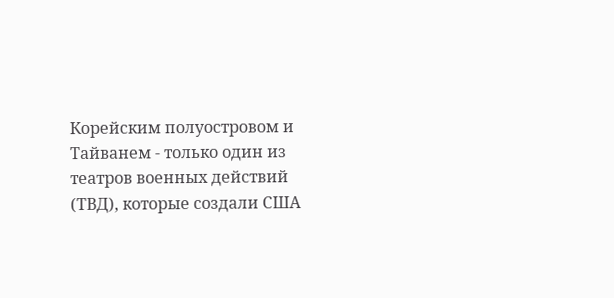Корейским полуостровом и Тайванем - только один из театров военных действий (ТВД), которые создали США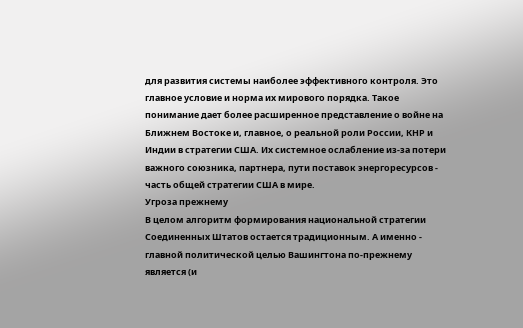для развития системы наиболее эффективного контроля. Это главное условие и норма их мирового порядка. Такое понимание дает более расширенное представление о войне на Ближнем Востоке и, главное, о реальной роли России, КНР и Индии в стратегии США. Их системное ослабление из-за потери важного союзника, партнера, пути поставок энергоресурсов - часть общей стратегии США в мире.
Угроза прежнему
В целом алгоритм формирования национальной стратегии Соединенных Штатов остается традиционным. А именно - главной политической целью Вашингтона по-прежнему является (и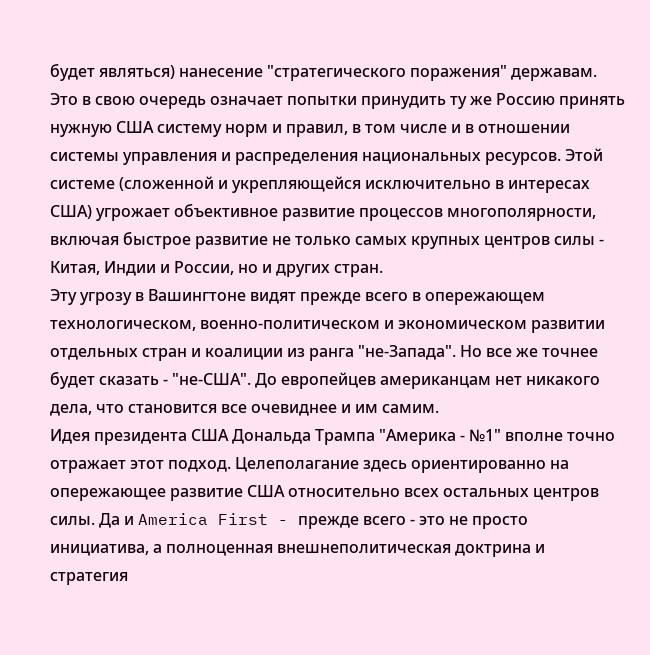будет являться) нанесение "стратегического поражения" державам. Это в свою очередь означает попытки принудить ту же Россию принять нужную США систему норм и правил, в том числе и в отношении системы управления и распределения национальных ресурсов. Этой системе (сложенной и укрепляющейся исключительно в интересах США) угрожает объективное развитие процессов многополярности, включая быстрое развитие не только самых крупных центров силы - Китая, Индии и России, но и других стран.
Эту угрозу в Вашингтоне видят прежде всего в опережающем технологическом, военно-политическом и экономическом развитии отдельных стран и коалиции из ранга "не-Запада". Но все же точнее будет сказать - "не-США". До европейцев американцам нет никакого дела, что становится все очевиднее и им самим.
Идея президента США Дональда Трампа "Америка - №1" вполне точно отражает этот подход. Целеполагание здесь ориентированно на опережающее развитие США относительно всех остальных центров силы. Да и America First - прежде всего - это не просто инициатива, а полноценная внешнеполитическая доктрина и стратегия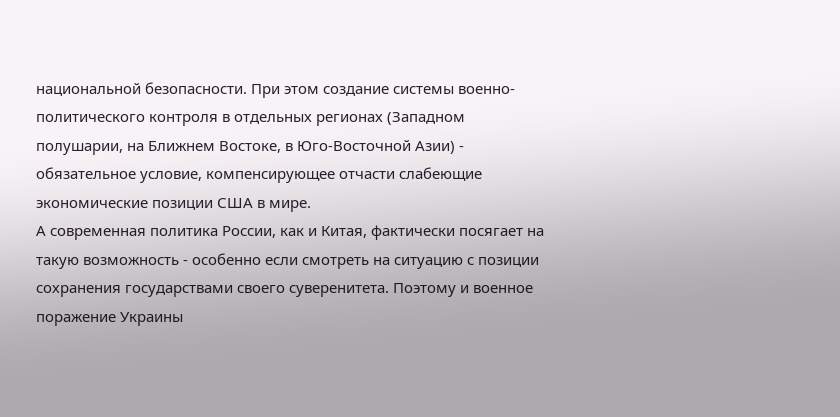национальной безопасности. При этом создание системы военно-политического контроля в отдельных регионах (Западном полушарии, на Ближнем Востоке, в Юго-Восточной Азии) - обязательное условие, компенсирующее отчасти слабеющие экономические позиции США в мире.
А современная политика России, как и Китая, фактически посягает на такую возможность - особенно если смотреть на ситуацию с позиции сохранения государствами своего суверенитета. Поэтому и военное поражение Украины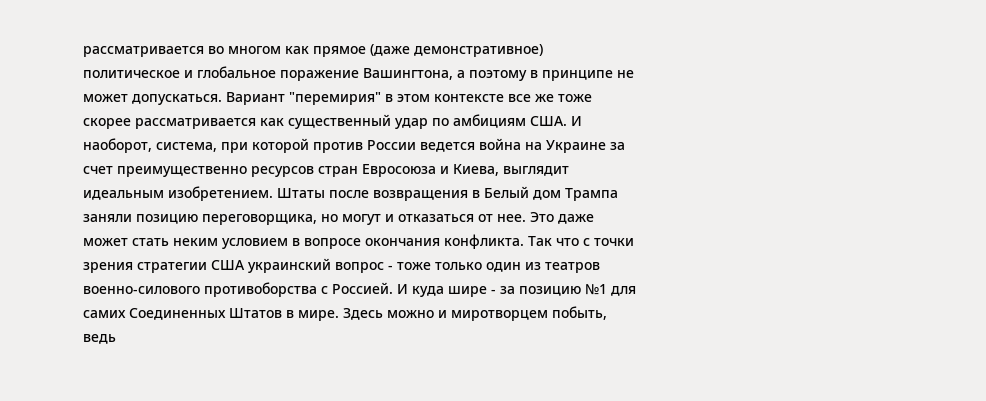рассматривается во многом как прямое (даже демонстративное) политическое и глобальное поражение Вашингтона, а поэтому в принципе не может допускаться. Вариант "перемирия" в этом контексте все же тоже скорее рассматривается как существенный удар по амбициям США. И наоборот, система, при которой против России ведется война на Украине за счет преимущественно ресурсов стран Евросоюза и Киева, выглядит идеальным изобретением. Штаты после возвращения в Белый дом Трампа заняли позицию переговорщика, но могут и отказаться от нее. Это даже может стать неким условием в вопросе окончания конфликта. Так что с точки зрения стратегии США украинский вопрос - тоже только один из театров военно-силового противоборства с Россией. И куда шире - за позицию №1 для самих Соединенных Штатов в мире. Здесь можно и миротворцем побыть, ведь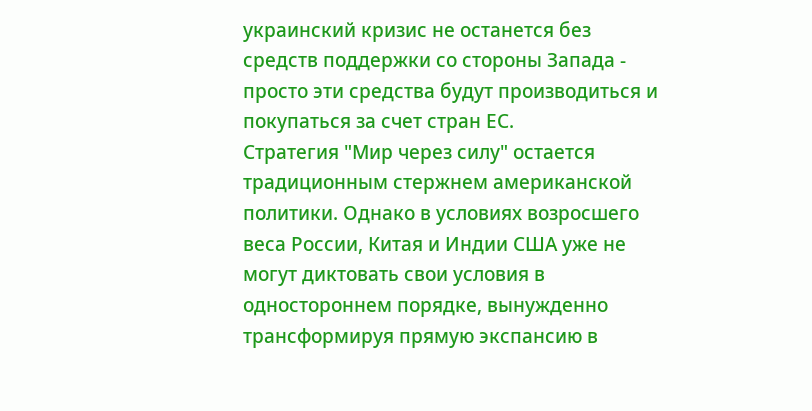украинский кризис не останется без средств поддержки со стороны Запада - просто эти средства будут производиться и покупаться за счет стран ЕС.
Стратегия "Мир через силу" остается традиционным стержнем американской политики. Однако в условиях возросшего веса России, Китая и Индии США уже не могут диктовать свои условия в одностороннем порядке, вынужденно трансформируя прямую экспансию в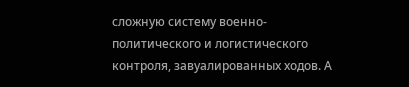сложную систему военно-политического и логистического контроля, завуалированных ходов. А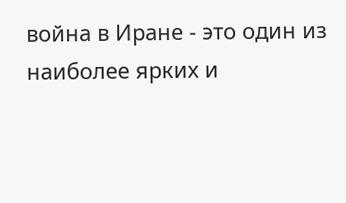война в Иране - это один из наиболее ярких и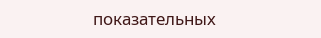показательных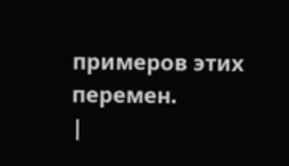примеров этих перемен.
|